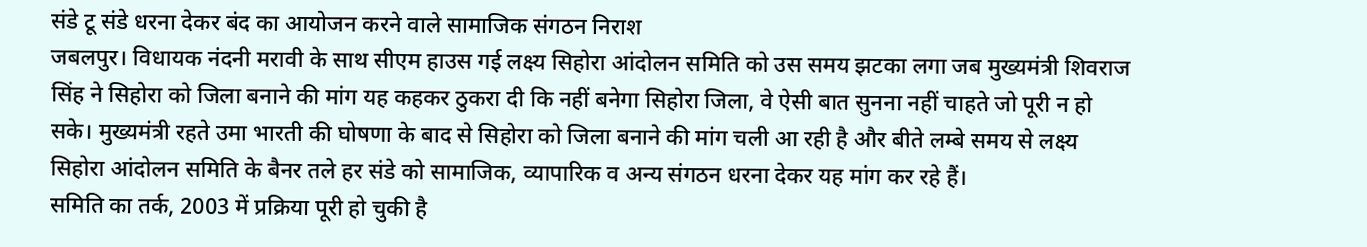संडे टू संडे धरना देकर बंद का आयोजन करने वाले सामाजिक संगठन निराश
जबलपुर। विधायक नंदनी मरावी के साथ सीएम हाउस गई लक्ष्य सिहोरा आंदोलन समिति को उस समय झटका लगा जब मुख्यमंत्री शिवराज सिंह ने सिहोरा को जिला बनाने की मांग यह कहकर ठुकरा दी कि नहीं बनेगा सिहोरा जिला, वे ऐसी बात सुनना नहीं चाहते जो पूरी न हो सके। मुख्यमंत्री रहते उमा भारती की घोषणा के बाद से सिहोरा को जिला बनाने की मांग चली आ रही है और बीते लम्बे समय से लक्ष्य सिहोरा आंदोलन समिति के बैनर तले हर संडे को सामाजिक, व्यापारिक व अन्य संगठन धरना देकर यह मांग कर रहे हैं।
समिति का तर्क, 2003 में प्रक्रिया पूरी हो चुकी है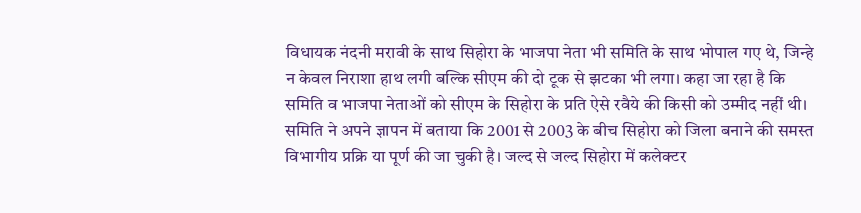विधायक नंदनी मरावी के साथ सिहोरा के भाजपा नेता भी समिति के साथ भोपाल गए थे, जिन्हे न केवल निराशा हाथ लगी बल्कि सीएम की दो टूक से झटका भी लगा। कहा जा रहा है कि समिति व भाजपा नेताओं को सीएम के सिहोरा के प्रति ऐसे रवैये की किसी को उम्मीद नहीं थी। समिति ने अपने ज्ञापन में बताया कि 2001 से 2003 के बीच सिहोरा को जिला बनाने की समस्त विभागीय प्रक्रि या पूर्ण की जा चुकी है। जल्द से जल्द सिहोरा में कलेक्टर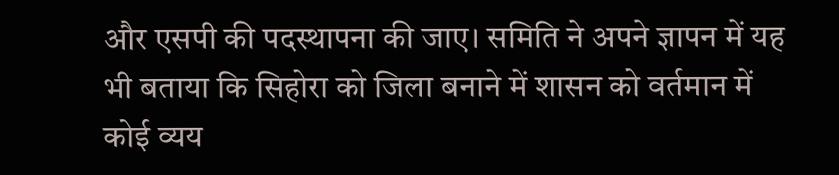और एसपी की पदस्थापना की जाए। समिति ने अपने ज्ञापन में यह भी बताया कि सिहोरा को जिला बनाने में शासन को वर्तमान में कोई व्यय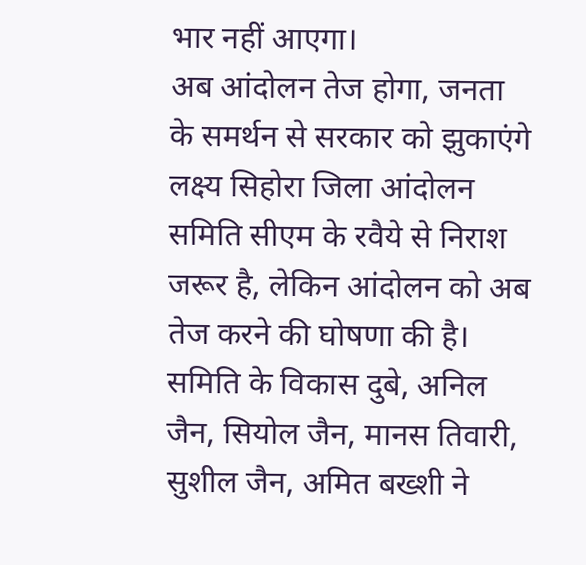भार नहीं आएगा।
अब आंदोलन तेज होगा, जनता के समर्थन से सरकार को झुकाएंगे
लक्ष्य सिहोरा जिला आंदोलन समिति सीएम के रवैये से निराश जरूर है, लेकिन आंदोलन को अब तेज करने की घोषणा की है। समिति के विकास दुबे, अनिल जैन, सियोल जैन, मानस तिवारी, सुशील जैन, अमित बख्शी ने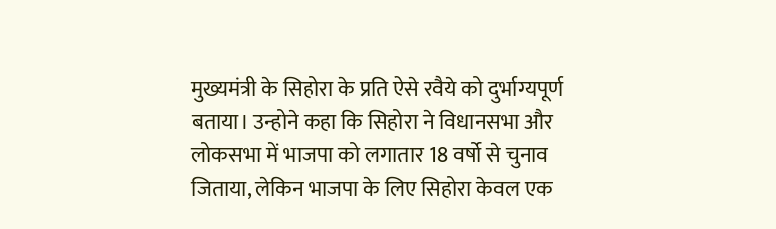मुख्यमंत्री के सिहोरा के प्रति ऐसे रवैये को दुर्भाग्यपूर्ण बताया। उन्होने कहा कि सिहोरा ने विधानसभा और लोकसभा में भाजपा को लगातार 18 वर्षो से चुनाव जिताया, लेकिन भाजपा के लिए सिहोरा केवल एक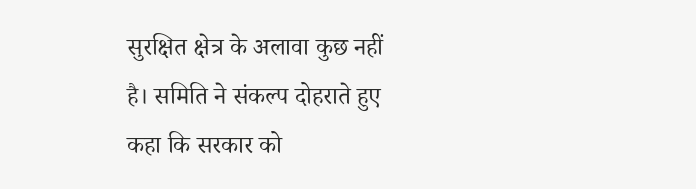सुरक्षित क्षेत्र के अलावा कुछ नहीं है। समिति ने संकल्प दोहराते हुए कहा कि सरकार को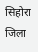सिहोरा जिला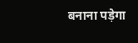बनाना पड़ेगा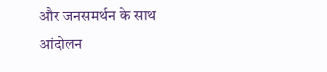और जनसमर्थन के साथ आंदोलन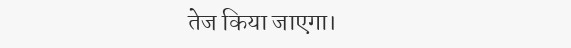तेज किया जाएगा।